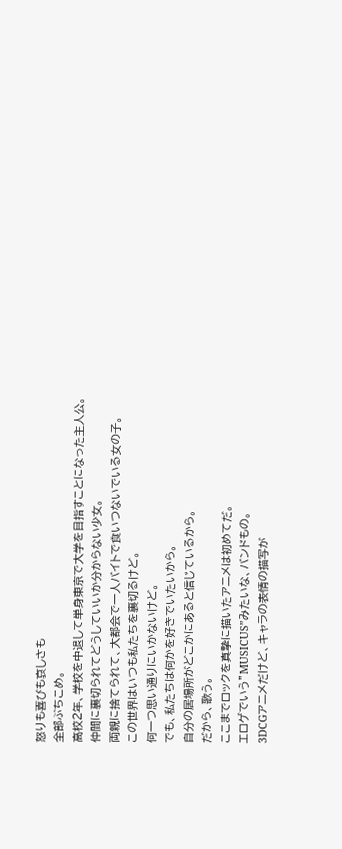怒りも喜びも哀しさも
全部ぶちこめ。
高校2年、学校を中退して単身東京で大学を目指すことになった主人公。
仲間に裏切られてどうしていいか分からない少女。
両親に捨てられて、大都会で一人バイトで食いつないでいる女の子。
この世界はいつも私たちを裏切るけど。
何一つ思い通りにいかないけど。
でも、私たちは何かを好きでいたいから。
自分の居場所がどこかにあると信じているから。
だから、歌う。
ここまでロックを真摯に描いたアニメは初めてだ。
エロゲでいう”MUSICUS”みたいな、バンドもの。
3DCGアニメだけど、キャラの表情の描写が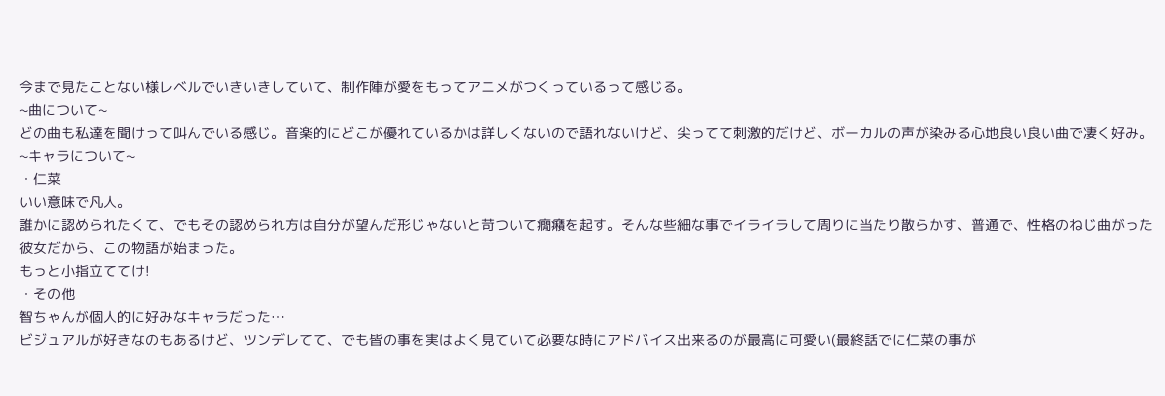今まで見たことない様レベルでいきいきしていて、制作陣が愛をもってアニメがつくっているって感じる。
~曲について~
どの曲も私達を聞けって叫んでいる感じ。音楽的にどこが優れているかは詳しくないので語れないけど、尖ってて刺激的だけど、ボーカルの声が染みる心地良い良い曲で凄く好み。
~キャラについて~
・仁菜
いい意味で凡人。
誰かに認められたくて、でもその認められ方は自分が望んだ形じゃないと苛ついて癇癪を起す。そんな些細な事でイライラして周りに当たり散らかす、普通で、性格のねじ曲がった彼女だから、この物語が始まった。
もっと小指立ててけ!
・その他
智ちゃんが個人的に好みなキャラだった…
ビジュアルが好きなのもあるけど、ツンデレてて、でも皆の事を実はよく見ていて必要な時にアドバイス出来るのが最高に可愛い(最終話でに仁菜の事が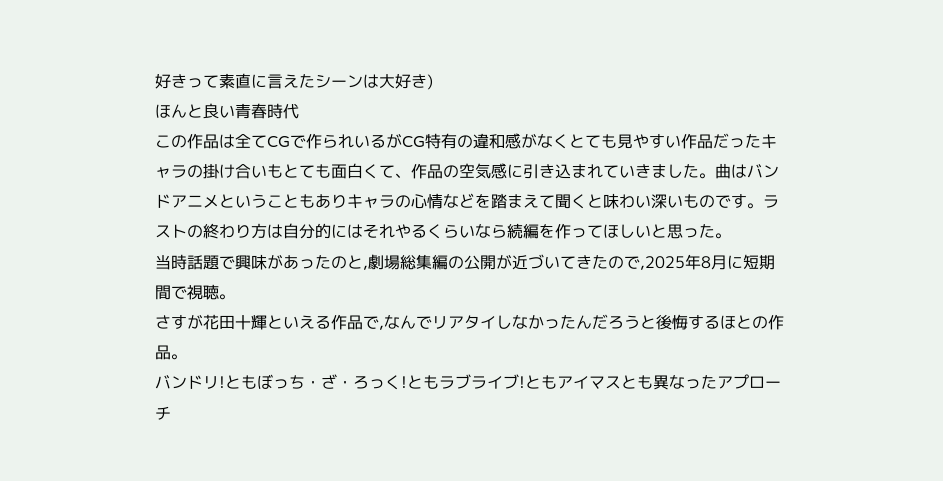好きって素直に言えたシーンは大好き)
ほんと良い青春時代
この作品は全てCGで作られいるがCG特有の違和感がなくとても見やすい作品だったキャラの掛け合いもとても面白くて、作品の空気感に引き込まれていきました。曲はバンドアニメということもありキャラの心情などを踏まえて聞くと味わい深いものです。ラストの終わり方は自分的にはそれやるくらいなら続編を作ってほしいと思った。
当時話題で興味があったのと,劇場総集編の公開が近づいてきたので,2025年8月に短期間で視聴。
さすが花田十輝といえる作品で,なんでリアタイしなかったんだろうと後悔するほとの作品。
バンドリ!ともぼっち・ざ・ろっく!ともラブライブ!ともアイマスとも異なったアプローチ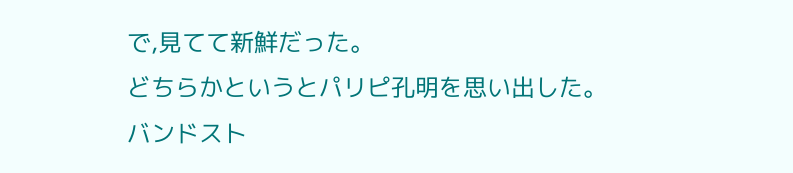で,見てて新鮮だった。
どちらかというとパリピ孔明を思い出した。
バンドスト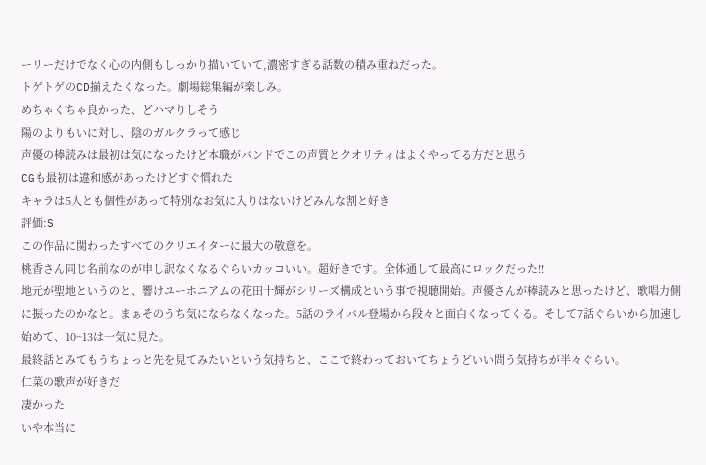ーリーだけでなく心の内側もしっかり描いていて,濃密すぎる話数の積み重ねだった。
トゲトゲのCD揃えたくなった。劇場総集編が楽しみ。
めちゃくちゃ良かった、どハマりしそう
陽のよりもいに対し、陰のガルクラって感じ
声優の棒読みは最初は気になったけど本職がバンドでこの声質とクオリティはよくやってる方だと思う
CGも最初は違和感があったけどすぐ慣れた
キャラは5人とも個性があって特別なお気に入りはないけどみんな割と好き
評価:S
この作品に関わったすべてのクリエイターに最大の敬意を。
桃香さん同じ名前なのが申し訳なくなるぐらいカッコいい。超好きです。全体通して最高にロックだった!!
地元が聖地というのと、響けユーホニアムの花田十輝がシリーズ構成という事で視聴開始。声優さんが棒読みと思ったけど、歌唱力側に振ったのかなと。まぁそのうち気にならなくなった。5話のライバル登場から段々と面白くなってくる。そして7話ぐらいから加速し始めて、10~13は一気に見た。
最終話とみてもうちょっと先を見てみたいという気持ちと、ここで終わっておいてちょうどいい問う気持ちが半々ぐらい。
仁菜の歌声が好きだ
凄かった
いや本当に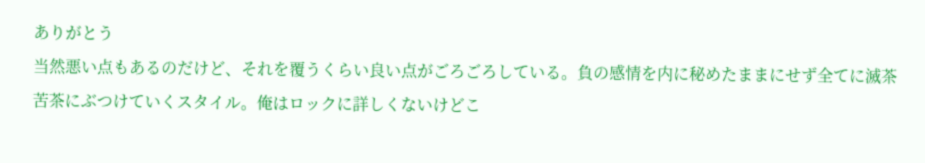ありがとう
当然悪い点もあるのだけど、それを覆うくらい良い点がごろごろしている。負の感情を内に秘めたままにせず全てに滅茶苦茶にぶつけていくスタイル。俺はロックに詳しくないけどこ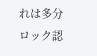れは多分ロック認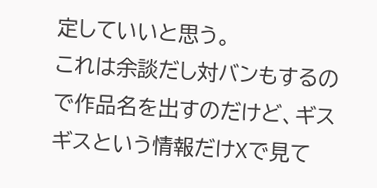定していいと思う。
これは余談だし対バンもするので作品名を出すのだけど、ギスギスという情報だけXで見て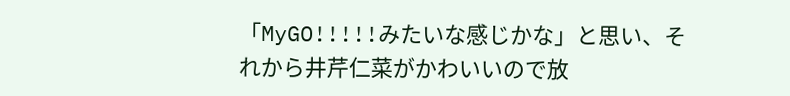「MyGO!!!!!みたいな感じかな」と思い、それから井芹仁菜がかわいいので放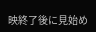映終了後に見始め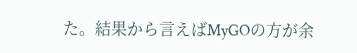た。結果から言えばMyGOの方が余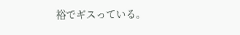裕でギスっている。